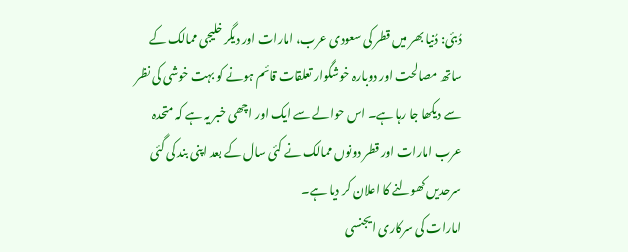دُبئی: دُنیا بھر میں قطر کی سعودی عرب، امارات اور دیگر خلیجی ممالک کے ساتھ مصالحت اور دوبارہ خوشگوار تعلقات قائم ہونے کو بہت خوشی کی نظر سے دیکھا جا رہا ہے۔ اس حوالے سے ایک اور اچھی خبر یہ ہے کہ متحدہ عرب امارات اور قطر دونوں ممالک نے کئی سال کے بعد اپنی بند کی گئی سرحدیں کھولنے کا اعلان کر دیا ہے۔
امارات کی سرکاری ایجنسی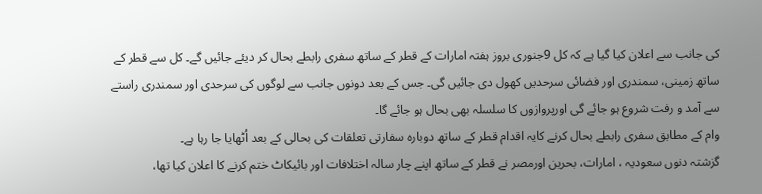کی جانب سے اعلان کیا گیا ہے کہ کل 9جنوری بروز ہفتہ امارات کے قطر کے ساتھ سفری رابطے بحال کر دیئے جائیں گے۔ کل سے قطر کے ساتھ زمینی، سمندری اور فضائی سرحدیں کھول دی جائیں گی۔ جس کے بعد دونوں جانب سے لوگوں کی سرحدی اور سمندری راستے سے آمد و رفت شروع ہو جائے گی اورپروازوں کا سلسلہ بھی بحال ہو جائے گا۔
وام کے مطابق سفری رابطے بحال کرنے کایہ اقدام قطر کے ساتھ دوبارہ سفارتی تعلقات کی بحالی کے بعد اُٹھایا جا رہا ہے۔
گزشتہ دنوں سعودیہ ، امارات، بحرین اورمصر نے قطر کے ساتھ اپنے چار سالہ اختلافات اور بائیکاٹ ختم کرنے کا اعلان کیا تھا،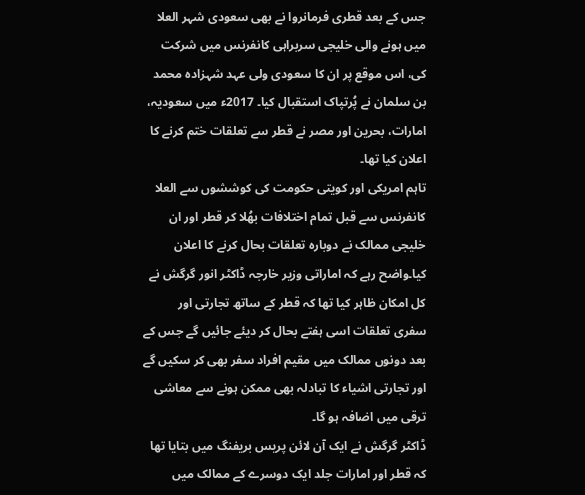جس کے بعد قطری فرمانروا نے بھی سعودی شہر العلا میں ہونے والی خلیجی سربراہی کانفرنس میں شرکت کی، اس موقع پر ان کا سعودی ولی عہد شہزادہ محمد بن سلمان نے پُرتپاک استقبال کیا۔ 2017ء میں سعودیہ، امارات، بحرین اور مصر نے قطر سے تعلقات ختم کرنے کا اعلان کیا تھا۔
تاہم امریکی اور کویتی حکومت کی کوششوں سے العلا کانفرنس سے قبل تمام اختلافات بھُلا کر قطر اور ان خلیجی ممالک نے دوبارہ تعلقات بحال کرنے کا اعلان کیا۔واضح رہے کہ اماراتی وزیر خارجہ ڈاکٹر انور گرگش نے کل امکان ظاہر کیا تھا کہ قطر کے ساتھ تجارتی اور سفری تعلقات اسی ہفتے بحال کر دیئے جائیں گے جس کے بعد دونوں ممالک میں مقیم افراد سفر بھی کر سکیں گے اور تجارتی اشیاء کا تبادلہ بھی ممکن ہونے سے معاشی ترقی میں اضافہ ہو گا۔
ڈاکٹر گرگش نے ایک آن لائن پریس بریفنگ میں بتایا تھا کہ قطر اور امارات جلد ایک دوسرے کے ممالک میں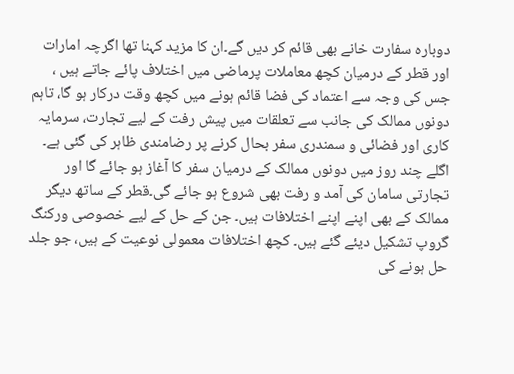دوبارہ سفارت خانے بھی قائم کر دیں گے۔ان کا مزید کہنا تھا اگرچہ امارات اور قطر کے درمیان کچھ معاملات پرماضی میں اختلاف پائے جاتے ہیں ، جس کی وجہ سے اعتماد کی فضا قائم ہونے میں کچھ وقت درکار ہو گا، تاہم دونوں ممالک کی جانب سے تعلقات میں پیش رفت کے لیے تجارت، سرمایہ کاری اور فضائی و سمندری سفر بحال کرنے پر رضامندی ظاہر کی گئی ہے۔
اگلے چند روز میں دونوں ممالک کے درمیان سفر کا آغاز ہو جائے گا اور تجارتی سامان کی آمد و رفت بھی شروع ہو جائے گی۔قطر کے ساتھ دیگر ممالک کے بھی اپنے اپنے اختلافات ہیں۔ جن کے حل کے لیے خصوصی ورکنگ گروپ تشکیل دیئے گئے ہیں۔ کچھ اختلافات معمولی نوعیت کے ہیں، جو جلد حل ہونے کی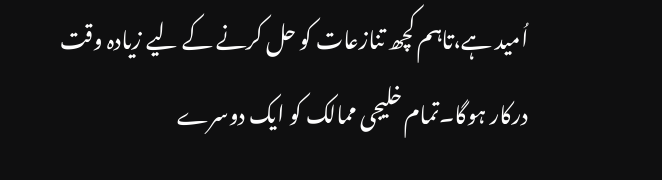اُمید ہے،تاہم کچھ تنازعات کو حل کرنے کے لیے زیادہ وقت درکار ہوگا۔تمام خلیجی ممالک کو ایک دوسرے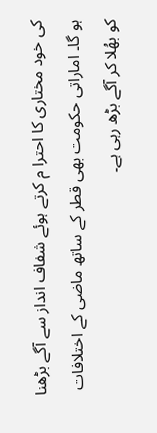کی خود مختاری کا احترا م کرتے ہوئے شفاف انداز سے آگے بڑھنا ہو گا۔ اماراتی حکومت بھی قطر کے ساتھ ماضی کے اختلافات کو بھُلا کر آگے بڑھ رہی ہے۔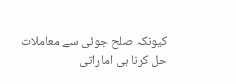کیونکہ صلح جوئی سے معاملات حل کرنا ہی اماراتی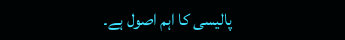پالیسی کا اہم اصول ہے۔